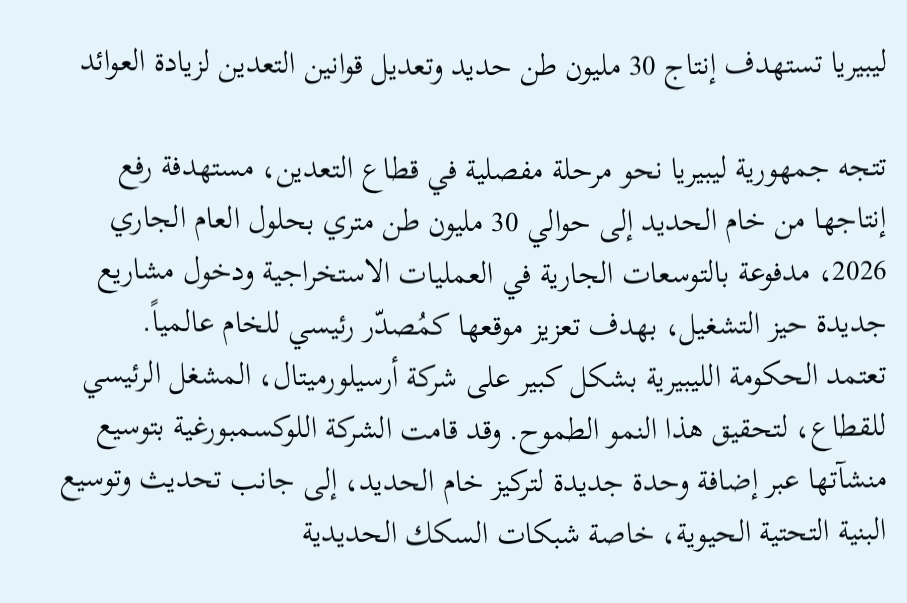ليبيريا تستهدف إنتاج 30 مليون طن حديد وتعديل قوانين التعدين لزيادة العوائد

تتجه جمهورية ليبيريا نحو مرحلة مفصلية في قطاع التعدين، مستهدفة رفع إنتاجها من خام الحديد إلى حوالي 30 مليون طن متري بحلول العام الجاري 2026، مدفوعة بالتوسعات الجارية في العمليات الاستخراجية ودخول مشاريع جديدة حيز التشغيل، بهدف تعزيز موقعها كمُصدّر رئيسي للخام عالمياً.
تعتمد الحكومة الليبيرية بشكل كبير على شركة أرسيلورميتال، المشغل الرئيسي للقطاع، لتحقيق هذا النمو الطموح. وقد قامت الشركة اللوكسمبورغية بتوسيع منشآتها عبر إضافة وحدة جديدة لتركيز خام الحديد، إلى جانب تحديث وتوسيع البنية التحتية الحيوية، خاصة شبكات السكك الحديدية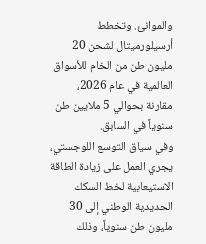والموانئ. وتخطط أرسيلورميتال لشحن 20 مليون طن من الخام للأسواق العالمية في عام 2026، مقارنة بحوالي 5 ملايين طن سنوياً في السابق.
وفي سياق التوسع اللوجستي، يجري العمل على زيادة الطاقة الاستيعابية لخط السكك الحديدية الوطني إلى 30 مليون طن سنوياً، وذلك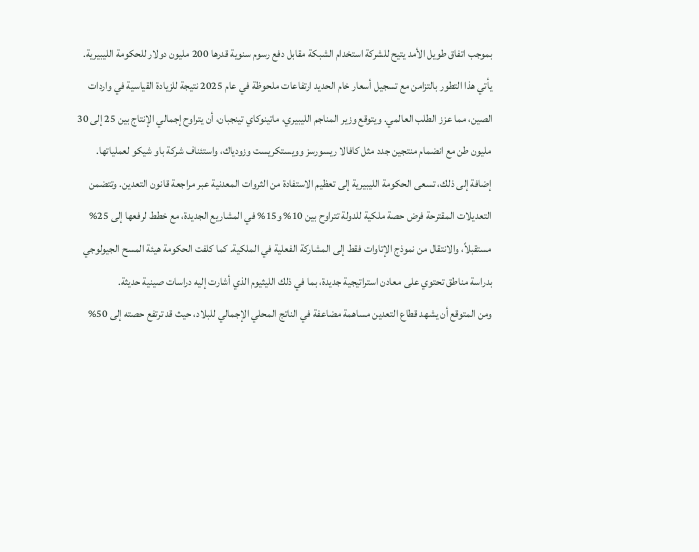بموجب اتفاق طويل الأمد يتيح للشركة استخدام الشبكة مقابل دفع رسوم سنوية قدرها 200 مليون دولار للحكومة الليبيرية.
يأتي هذا التطور بالتزامن مع تسجيل أسعار خام الحديد ارتفاعات ملحوظة في عام 2025 نتيجة للزيادة القياسية في واردات الصين، مما عزز الطلب العالمي. ويتوقع وزير المناجم الليبيري، ماتينوكاي تينجبان، أن يتراوح إجمالي الإنتاج بين 25 إلى 30 مليون طن مع انضمام منتجين جدد مثل كافالا ريسورسز وويستكريست وزودياك، واستئناف شركة باو شيكو لعملياتها.
إضافة إلى ذلك، تسعى الحكومة الليبيرية إلى تعظيم الاستفادة من الثروات المعدنية عبر مراجعة قانون التعدين. وتتضمن التعديلات المقترحة فرض حصة ملكية للدولة تتراوح بين 10% و15% في المشاريع الجديدة، مع خطط لرفعها إلى 25% مستقبلاً، والانتقال من نموذج الإتاوات فقط إلى المشاركة الفعلية في الملكية. كما كلفت الحكومة هيئة المسح الجيولوجي بدراسة مناطق تحتوي على معادن استراتيجية جديدة، بما في ذلك الليثيوم الذي أشارت إليه دراسات صينية حديثة.
ومن المتوقع أن يشهد قطاع التعدين مساهمة مضاعفة في الناتج المحلي الإجمالي للبلاد، حيث قد ترتفع حصته إلى 50%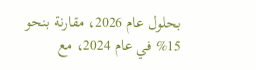بحلول عام 2026، مقارنة بنحو 15% في عام 2024، مع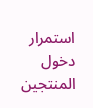استمرار دخول المنتجين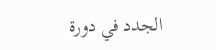الجدد في دورة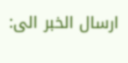ارسال الخبر الى: